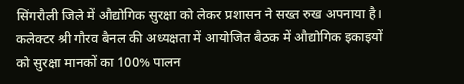सिंगरौली जिले में औद्योगिक सुरक्षा को लेकर प्रशासन ने सख्त रुख अपनाया है। कलेक्टर श्री गौरव बैनल की अध्यक्षता में आयोजित बैठक में औद्योगिक इकाइयों को सुरक्षा मानकों का 100% पालन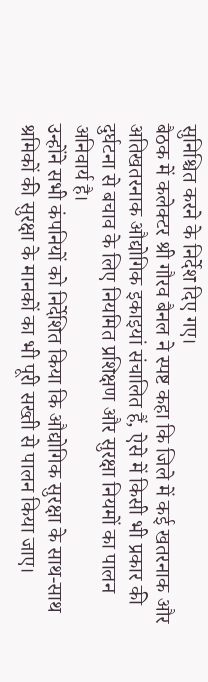सुनिश्चित करने के निर्देश दिए गए।
बैठक में कलेक्टर श्री गौरव बैनल ने स्पष्ट कहा कि जिले में कई खतरनाक और अतिखतरनाक औद्योगिक इकाइयां संचालित हैं, ऐसे में किसी भी प्रकार की दुर्घटना से बचाव के लिए नियमित प्रशिक्षण और सुरक्षा नियमों का पालन अनिवार्य है।
उन्होंने सभी कंपनियों को निर्देशित किया कि औद्योगिक सुरक्षा के साथ-साथ श्रमिकों की सुरक्षा के मानकों का भी पूरी सख्ती से पालन किया जाए।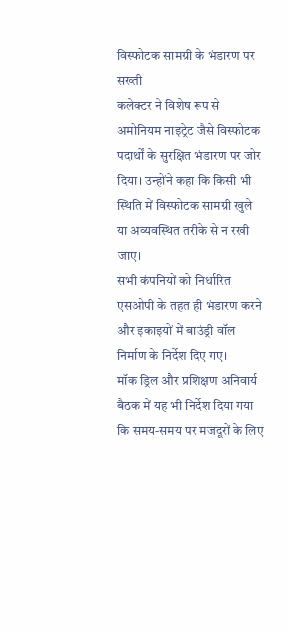विस्फोटक सामग्री के भंडारण पर सख्ती
कलेक्टर ने विशेष रूप से अमोनियम नाइट्रेट जैसे विस्फोटक पदार्थों के सुरक्षित भंडारण पर जोर दिया। उन्होंने कहा कि किसी भी स्थिति में विस्फोटक सामग्री खुले या अव्यवस्थित तरीके से न रखी जाए।
सभी कंपनियों को निर्धारित एसओपी के तहत ही भंडारण करने और इकाइयों में बाउंड्री वॉल निर्माण के निर्देश दिए गए।
मॉक ड्रिल और प्रशिक्षण अनिवार्य
बैठक में यह भी निर्देश दिया गया कि समय-समय पर मजदूरों के लिए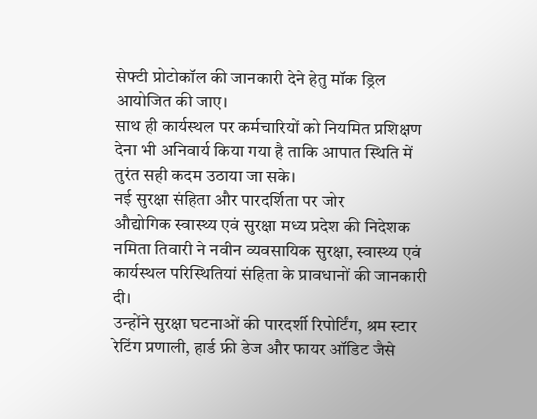सेफ्टी प्रोटोकॉल की जानकारी देने हेतु मॉक ड्रिल आयोजित की जाए।
साथ ही कार्यस्थल पर कर्मचारियों को नियमित प्रशिक्षण देना भी अनिवार्य किया गया है ताकि आपात स्थिति में तुरंत सही कदम उठाया जा सके।
नई सुरक्षा संहिता और पारदर्शिता पर जोर
औद्योगिक स्वास्थ्य एवं सुरक्षा मध्य प्रदेश की निदेशक नमिता तिवारी ने नवीन व्यवसायिक सुरक्षा, स्वास्थ्य एवं कार्यस्थल परिस्थितियां संहिता के प्रावधानों की जानकारी दी।
उन्होंने सुरक्षा घटनाओं की पारदर्शी रिपोर्टिंग, श्रम स्टार रेटिंग प्रणाली, हार्ड फ्री डेज और फायर ऑडिट जैसे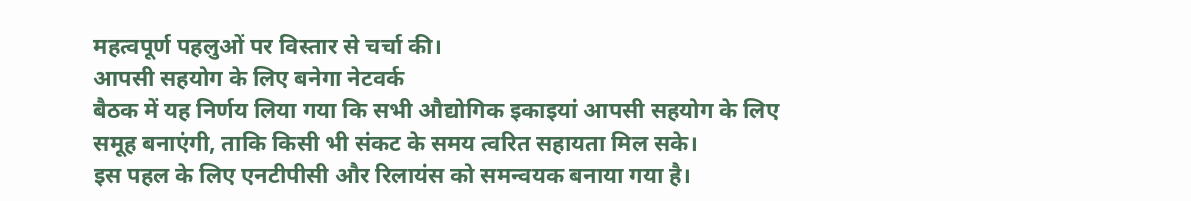महत्वपूर्ण पहलुओं पर विस्तार से चर्चा की।
आपसी सहयोग के लिए बनेगा नेटवर्क
बैठक में यह निर्णय लिया गया कि सभी औद्योगिक इकाइयां आपसी सहयोग के लिए समूह बनाएंगी, ताकि किसी भी संकट के समय त्वरित सहायता मिल सके।
इस पहल के लिए एनटीपीसी और रिलायंस को समन्वयक बनाया गया है।